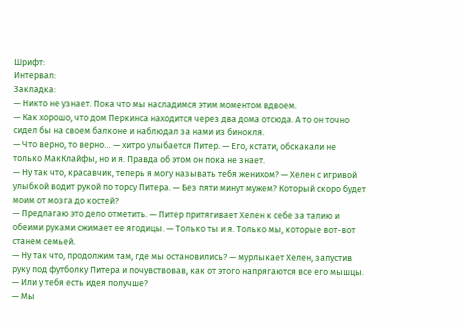Шрифт:
Интервал:
Закладка:
— Никто не узнает. Пока что мы насладимся этим моментом вдвоем.
— Как хорошо, что дом Перкинса находится через два дома отсюда. А то он точно сидел бы на своем балконе и наблюдал за нами из бинокля.
— Что верно, то верно… — хитро улыбается Питер. — Его, кстати, обскакали не только МакКлайфы, но и я. Правда об этом он пока не знает.
— Ну так что, красавчик, теперь я могу называть тебя женихом? — Хелен с игривой улыбкой водит рукой по торсу Питера. — Без пяти минут мужем? Который скоро будет моим от мозга до костей?
— Предлагаю это дело отметить. — Питер притягивает Хелен к себе за талию и обеими руками сжимает ее ягодицы. — Только ты и я. Только мы, которые вот-вот станем семьей.
— Ну так что, продолжим там, где мы остановились? — мурлыкает Хелен, запустив руку под футболку Питера и почувствовав, как от этого напрягаются все его мышцы. — Или у тебя есть идея получше?
— Мы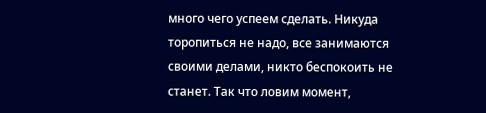много чего успеем сделать. Никуда торопиться не надо, все занимаются своими делами, никто беспокоить не станет. Так что ловим момент,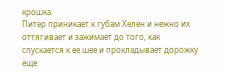крошка.
Питер приникает к губам Хелен и нежно их оттягивает и зажимает до того, как спускается к ее шее и прокладывает дорожку еще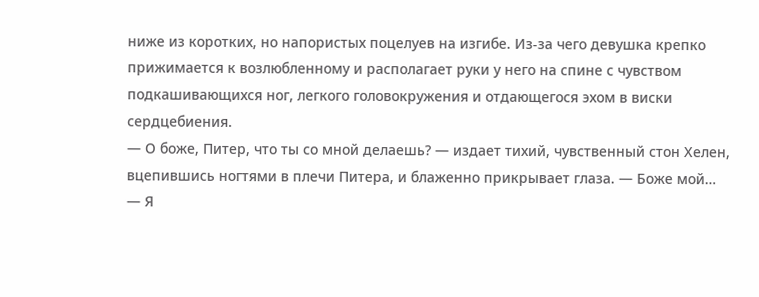ниже из коротких, но напористых поцелуев на изгибе. Из-за чего девушка крепко прижимается к возлюбленному и располагает руки у него на спине с чувством подкашивающихся ног, легкого головокружения и отдающегося эхом в виски сердцебиения.
— О боже, Питер, что ты со мной делаешь? — издает тихий, чувственный стон Хелен, вцепившись ногтями в плечи Питера, и блаженно прикрывает глаза. — Боже мой…
— Я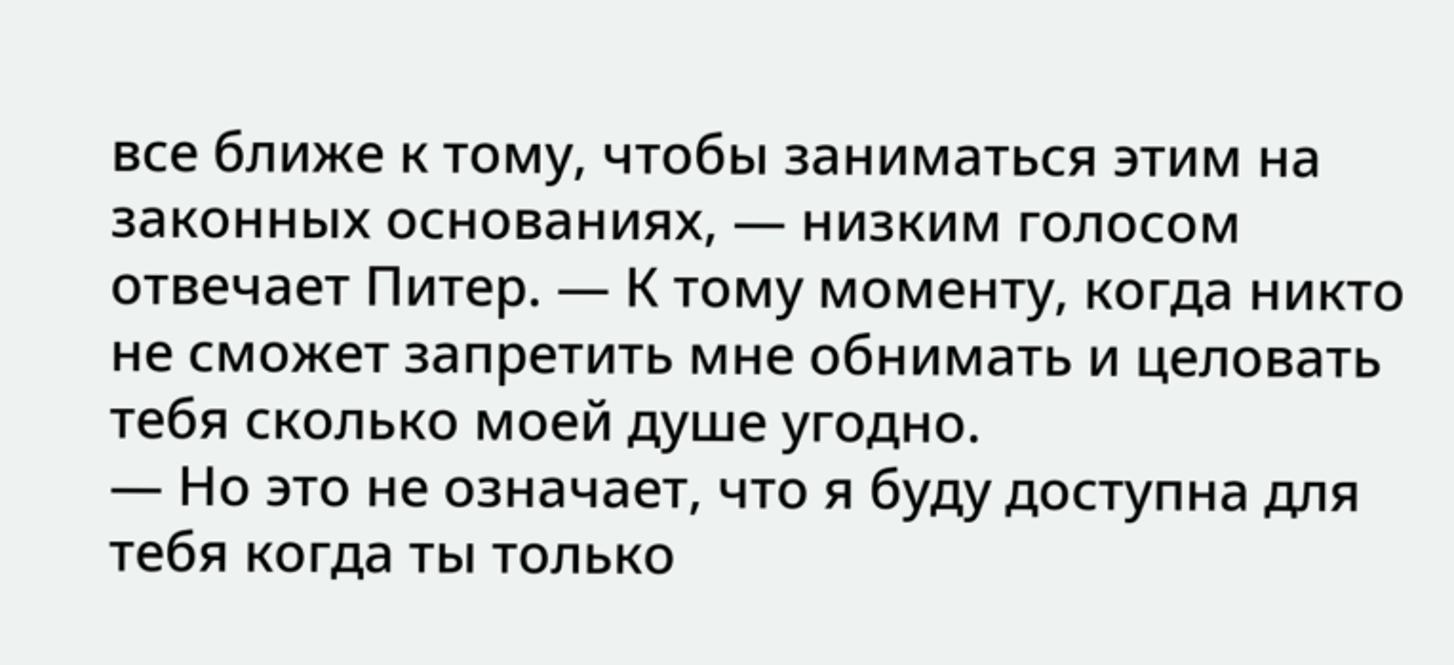все ближе к тому, чтобы заниматься этим на законных основаниях, — низким голосом отвечает Питер. — К тому моменту, когда никто не сможет запретить мне обнимать и целовать тебя сколько моей душе угодно.
— Но это не означает, что я буду доступна для тебя когда ты только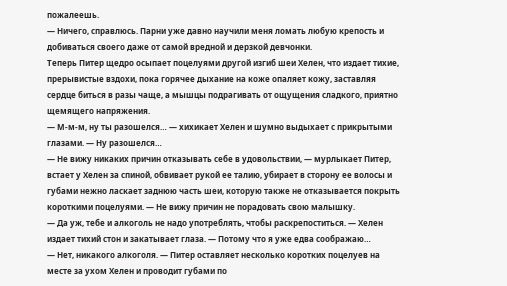пожалеешь.
— Ничего, справлюсь. Парни уже давно научили меня ломать любую крепость и добиваться своего даже от самой вредной и дерзкой девчонки.
Теперь Питер щедро осыпает поцелуями другой изгиб шеи Хелен, что издает тихие, прерывистые вздохи, пока горячее дыхание на коже опаляет кожу, заставляя сердце биться в разы чаще, а мышцы подрагивать от ощущения сладкого, приятно щемящего напряжения.
— М-м-м, ну ты разошелся… — хихикает Хелен и шумно выдыхает с прикрытыми глазами. — Ну разошелся…
— Не вижу никаких причин отказывать себе в удовольствии, — мурлыкает Питер, встает у Хелен за спиной, обвивает рукой ее талию, убирает в сторону ее волосы и губами нежно ласкает заднюю часть шеи, которую также не отказывается покрыть короткими поцелуями. — Не вижу причин не порадовать свою малышку.
— Да уж, тебе и алкоголь не надо употреблять, чтобы раскрепоститься. — Хелен издает тихий стон и закатывает глаза. — Потому что я уже едва соображаю…
— Нет, никакого алкоголя. — Питер оставляет несколько коротких поцелуев на месте за ухом Хелен и проводит губами по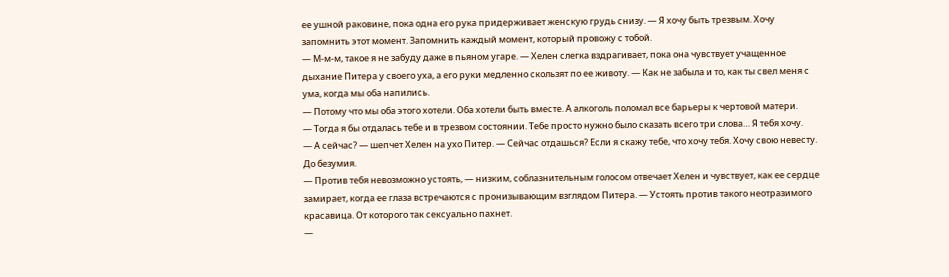ее ушной раковине, пока одна его рука придерживает женскую грудь снизу. — Я хочу быть трезвым. Хочу запомнить этот момент. Запомнить каждый момент, который провожу с тобой.
— М-м-м, такое я не забуду даже в пьяном угаре. — Хелен слегка вздрагивает, пока она чувствует учащенное дыхание Питера у своего уха, а его руки медленно скользят по ее животу. — Как не забыла и то, как ты свел меня с ума, когда мы оба напились.
— Потому что мы оба этого хотели. Оба хотели быть вместе. А алкоголь поломал все барьеры к чертовой матери.
— Тогда я бы отдалась тебе и в трезвом состоянии. Тебе просто нужно было сказать всего три слова… Я тебя хочу.
— А сейчас? — шепчет Хелен на ухо Питер. — Сейчас отдашься? Если я скажу тебе, что хочу тебя. Хочу свою невесту. До безумия.
— Против тебя невозможно устоять, — низким, соблазнительным голосом отвечает Хелен и чувствует, как ее сердце замирает, когда ее глаза встречаются с пронизывающим взглядом Питера. — Устоять против такого неотразимого красавица. От которого так сексуально пахнет.
—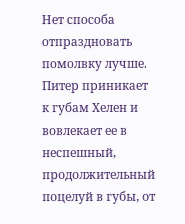Нет способа отпраздновать помолвку лучше.
Питер приникает к губам Хелен и вовлекает ее в неспешный, продолжительный поцелуй в губы, от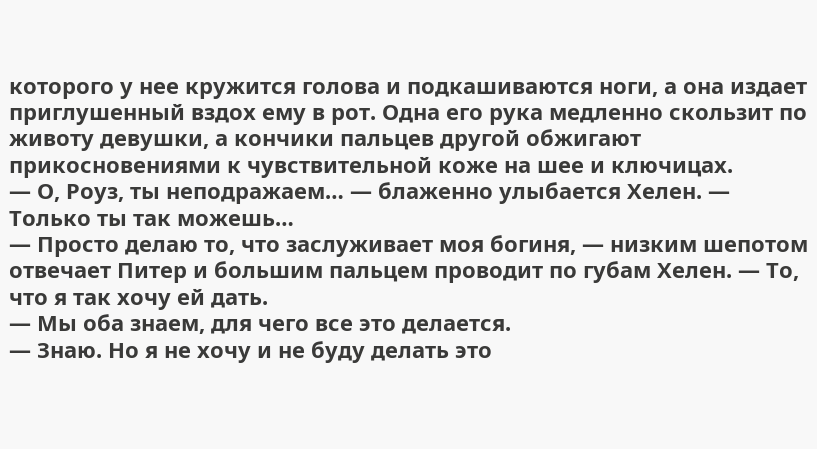которого у нее кружится голова и подкашиваются ноги, а она издает приглушенный вздох ему в рот. Одна его рука медленно скользит по животу девушки, а кончики пальцев другой обжигают прикосновениями к чувствительной коже на шее и ключицах.
— О, Роуз, ты неподражаем… — блаженно улыбается Хелен. — Только ты так можешь…
— Просто делаю то, что заслуживает моя богиня, — низким шепотом отвечает Питер и большим пальцем проводит по губам Хелен. — То, что я так хочу ей дать.
— Мы оба знаем, для чего все это делается.
— Знаю. Но я не хочу и не буду делать это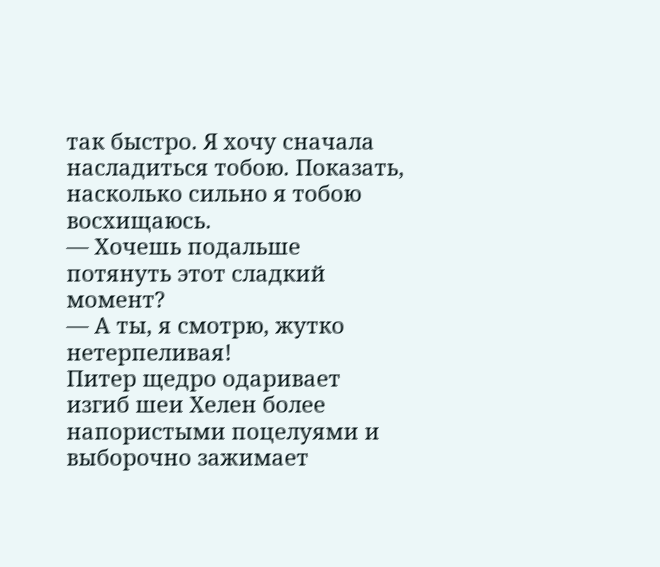так быстро. Я хочу сначала насладиться тобою. Показать, насколько сильно я тобою восхищаюсь.
— Хочешь подальше потянуть этот сладкий момент?
— А ты, я смотрю, жутко нетерпеливая!
Питер щедро одаривает изгиб шеи Хелен более напористыми поцелуями и выборочно зажимает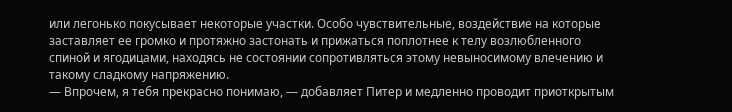или легонько покусывает некоторые участки. Особо чувствительные, воздействие на которые заставляет ее громко и протяжно застонать и прижаться поплотнее к телу возлюбленного спиной и ягодицами, находясь не состоянии сопротивляться этому невыносимому влечению и такому сладкому напряжению.
— Впрочем, я тебя прекрасно понимаю, — добавляет Питер и медленно проводит приоткрытым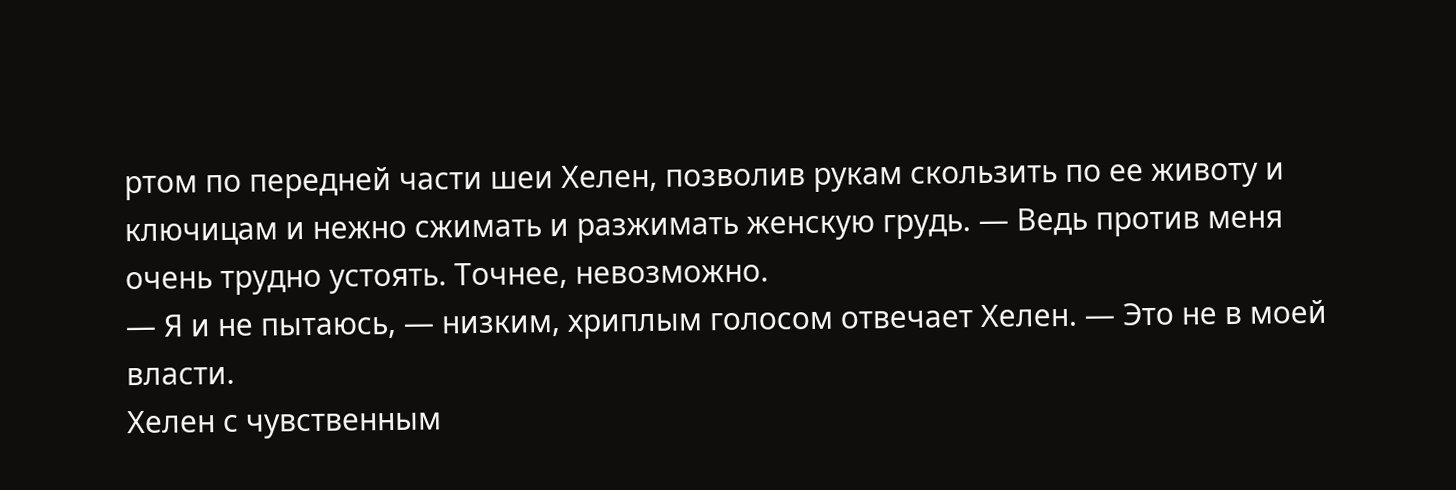ртом по передней части шеи Хелен, позволив рукам скользить по ее животу и ключицам и нежно сжимать и разжимать женскую грудь. — Ведь против меня очень трудно устоять. Точнее, невозможно.
— Я и не пытаюсь, — низким, хриплым голосом отвечает Хелен. — Это не в моей власти.
Хелен с чувственным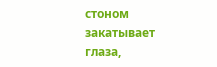стоном закатывает глаза,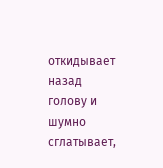откидывает назад голову и шумно сглатывает,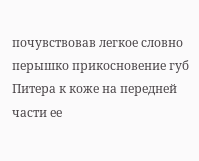почувствовав легкое словно перышко прикосновение губ Питера к коже на передней части ее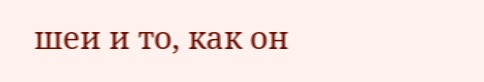шеи и то, как он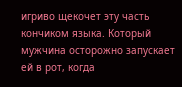игриво щекочет эту часть кончиком языка. Который мужчина осторожно запускает ей в рот, когда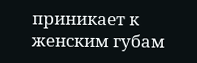приникает к женским губам